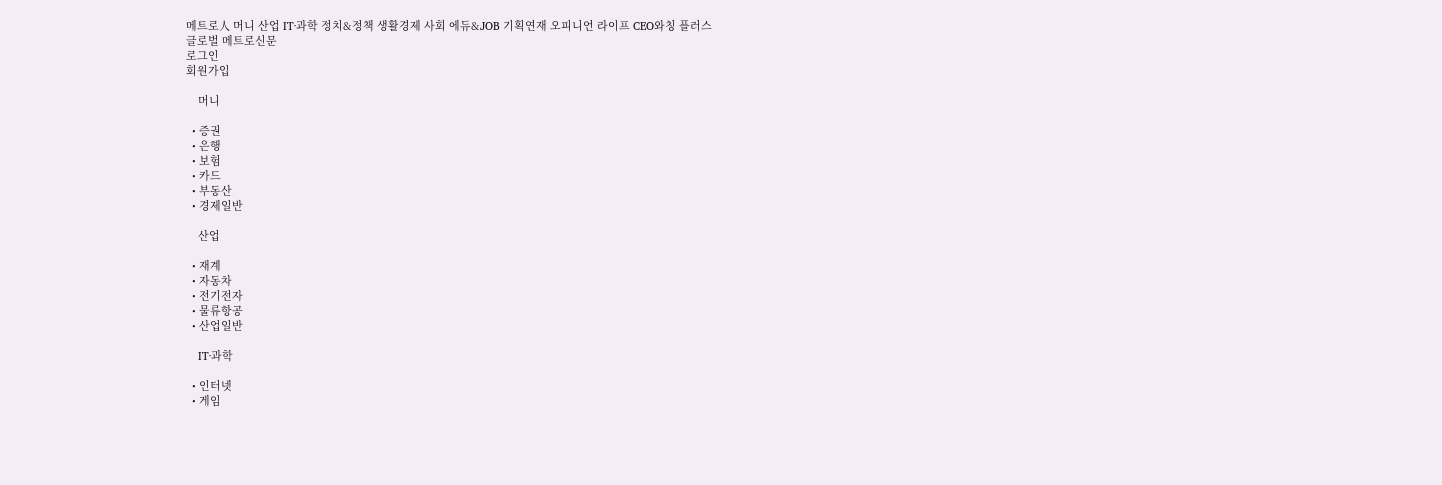메트로人 머니 산업 IT·과학 정치&정책 생활경제 사회 에듀&JOB 기획연재 오피니언 라이프 CEO와칭 플러스
글로벌 메트로신문
로그인
회원가입

    머니

  • 증권
  • 은행
  • 보험
  • 카드
  • 부동산
  • 경제일반

    산업

  • 재계
  • 자동차
  • 전기전자
  • 물류항공
  • 산업일반

    IT·과학

  • 인터넷
  • 게임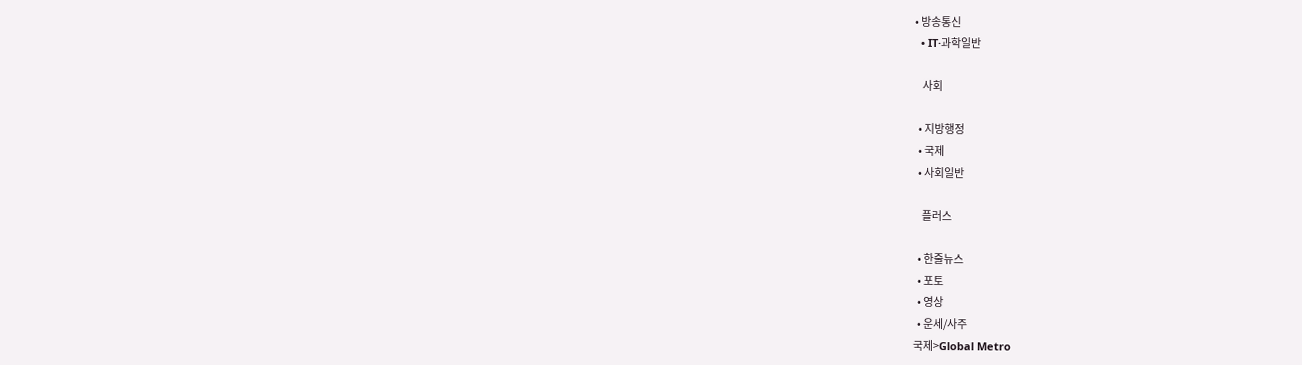• 방송통신
  • IT·과학일반

    사회

  • 지방행정
  • 국제
  • 사회일반

    플러스

  • 한줄뉴스
  • 포토
  • 영상
  • 운세/사주
국제>Global Metro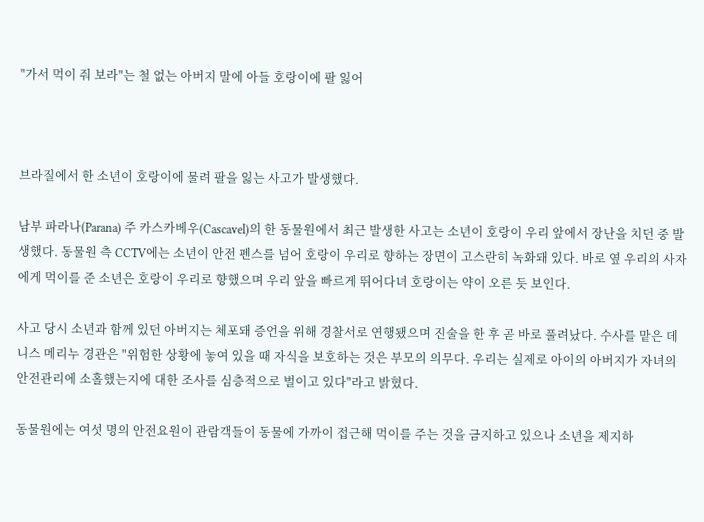"가서 먹이 줘 보라"는 철 없는 아버지 말에 아들 호랑이에 팔 잃어



브라질에서 한 소년이 호랑이에 물려 팔을 잃는 사고가 발생했다.

남부 파라나(Parana) 주 카스카베우(Cascavel)의 한 동물원에서 최근 발생한 사고는 소년이 호랑이 우리 앞에서 장난을 치던 중 발생했다. 동물원 측 CCTV에는 소년이 안전 펜스를 넘어 호랑이 우리로 향하는 장면이 고스란히 녹화돼 있다. 바로 옆 우리의 사자에게 먹이를 준 소년은 호랑이 우리로 향했으며 우리 앞을 빠르게 뛰어다녀 호랑이는 약이 오른 듯 보인다.

사고 당시 소년과 함께 있던 아버지는 체포돼 증언을 위해 경찰서로 연행됐으며 진술을 한 후 곧 바로 풀려났다. 수사를 맡은 데니스 메리누 경관은 "위험한 상황에 놓여 있을 때 자식을 보호하는 것은 부모의 의무다. 우리는 실제로 아이의 아버지가 자녀의 안전관리에 소홀했는지에 대한 조사를 심층적으로 벌이고 있다"라고 밝혔다.

동물원에는 여섯 명의 안전요원이 관람객들이 동물에 가까이 접근해 먹이를 주는 것을 금지하고 있으나 소년을 제지하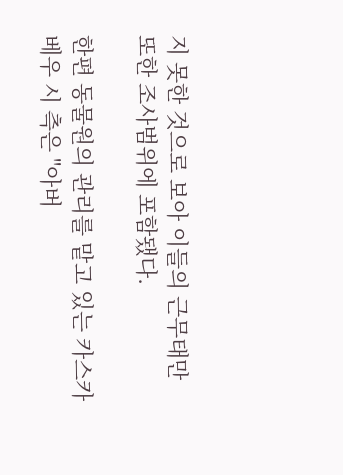지 못한 것으로 보아 이들의 근무태만 또한 조사범위에 포함됐다.

한편 동물원의 관리를 맡고 있는 카스카베우 시 측은 "아버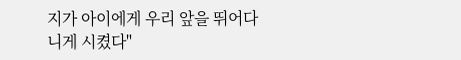지가 아이에게 우리 앞을 뛰어다니게 시켰다"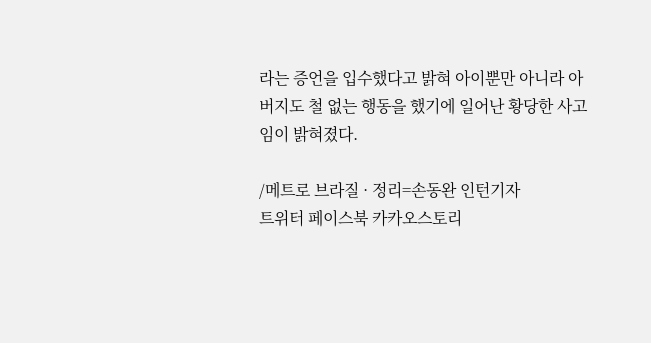라는 증언을 입수했다고 밝혀 아이뿐만 아니라 아버지도 철 없는 행동을 했기에 일어난 황당한 사고임이 밝혀졌다.

/메트로 브라질 · 정리=손동완 인턴기자
트위터 페이스북 카카오스토리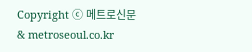Copyright ⓒ 메트로신문 & metroseoul.co.kr